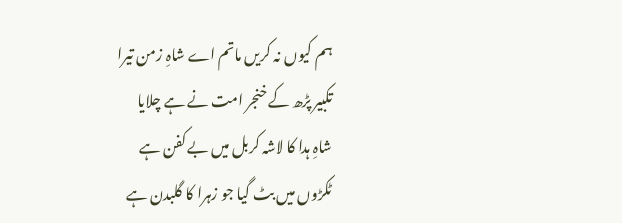ہم کیوں نہ کریں ماتم اے شاہِ زمن تیرا
تکبیر پڑھ کے خنجر امت نے ہے چلایا
شاہِ ہدا کا لاشہ کربل میں بے کفن ہے
ٹکڑوں میں بٹ گیا جو زہرا کا گلبدن ہے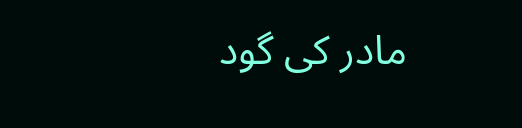مادر کی گود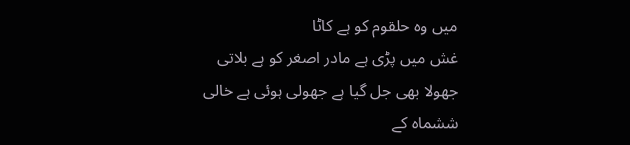میں وہ حلقوم کو ہے کاٹا
غش میں پڑی ہے مادر اصغر کو ہے بلاتی
جھولا بھی جل گیا ہے جھولی ہوئی ہے خالی
ششماہ کے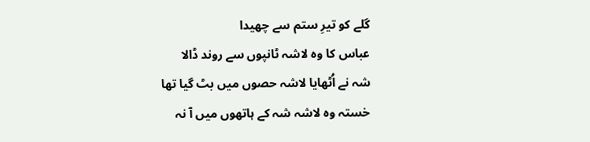گلے کو تیرِ ستم سے چھیدا
عباس کا وہ لاشہ ٹانپوں سے روند ڈالا
شہ نے اُٹھایا لاشہ حصوں میں بٹ گیا تھا
خستہ وہ لاشہ شہ کے ہاتھوں میں آ نہ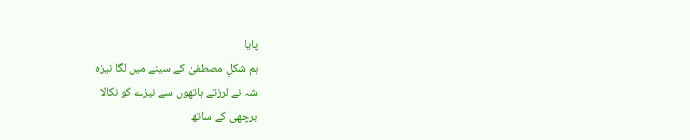پایا
ہم شکلِ مصطفیٰ کے سینے میں لگا نیزہ
شہ نے لرزتے ہاتھوں سے نیزے کو نکالا
برچھی کے ساتھ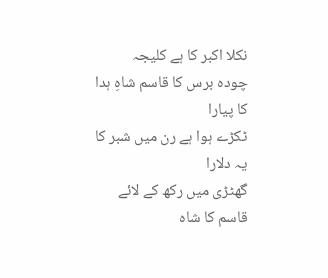نکلا اکبر کا ہے کلیجہ
چودہ برس کا قاسم شاہِ ہدا کا پیارا
ٹکڑے ہوا ہے رن میں شبر کا یہ دلارا
گھٹڑی میں رکھ کے لائے قاسم کا شاہ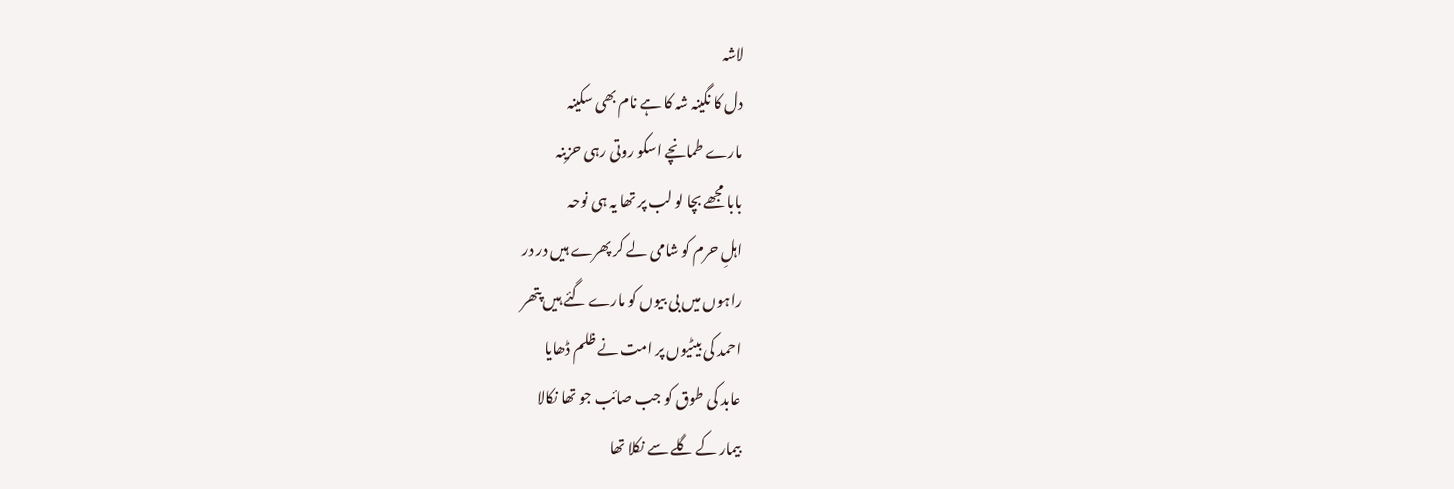لاشہ
دل کا نگینہ شہ کا ہے نام بھی سکینہ
مارے طمانچے اسکو روتی رہی حزینہ
بابا مجھے بچا لو لب پر تھا یہ ہی نوحہ
اہلِ حرم کو شامی لے کر پھرے ہیں در در
راہوں میں بی بیوں کو مارے گئے ہیں پتھر
احمد کی بیٹیوں پر امت نے ظلم ڈھایا
عابد کی طوق کو جب صائب جو تھا نکالا
بیمار کے گلے سے نکلا تھا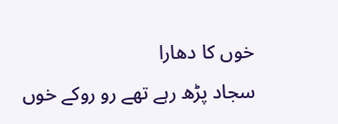خوں کا دھارا
سجاد پڑھ رہے تھے رو روکے خوں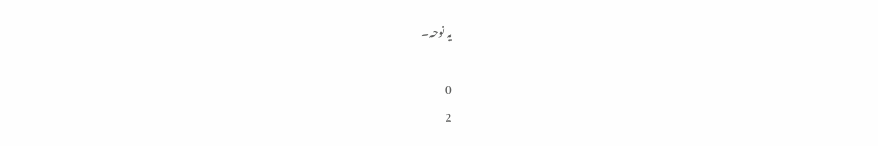یہ نوحہ۔

0
2